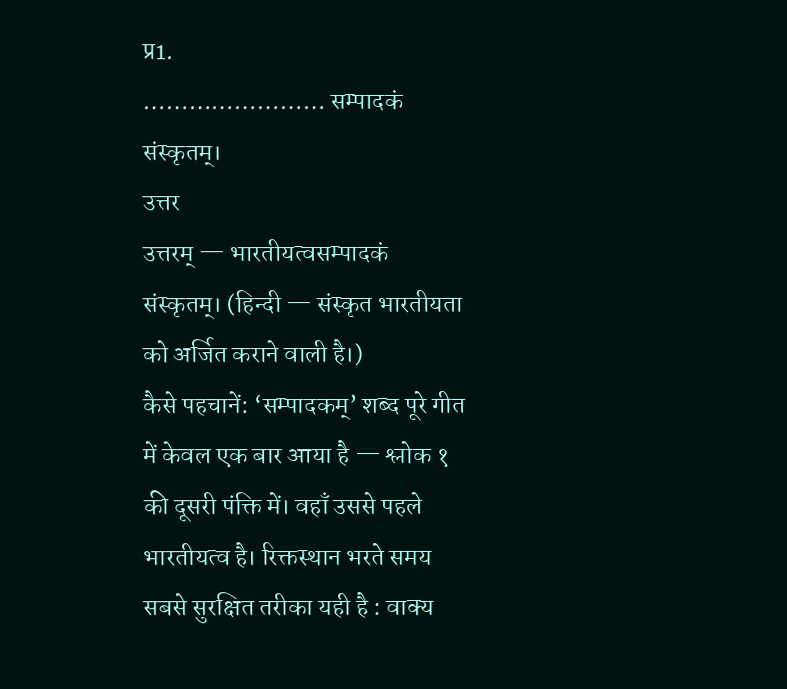प्र1.
…………………… सम्पादकं संस्कृतम्।
उत्तर
उत्तरम् — भारतीयत्वसम्पादकं संस्कृतम्। (हिन्दी — संस्कृत भारतीयता को अर्जित कराने वाली है।)
कैसे पहचानें: ‘सम्पादकम्’ शब्द पूरे गीत में केवल एक बार आया है — श्लोक १ की दूसरी पंक्ति में। वहाँ उससे पहले भारतीयत्व है। रिक्तस्थान भरते समय सबसे सुरक्षित तरीका यही है : वाक्य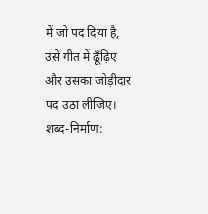में जो पद दिया है, उसे गीत में ढूँढ़िए और उसका जोड़ीदार पद उठा लीजिए।
शब्द-निर्माण: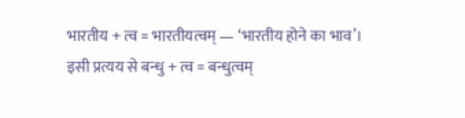भारतीय + त्व = भारतीयत्वम् — ‘भारतीय होने का भाव’। इसी प्रत्यय से बन्धु + त्व = बन्धुत्वम्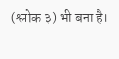(श्लोक ३) भी बना है।